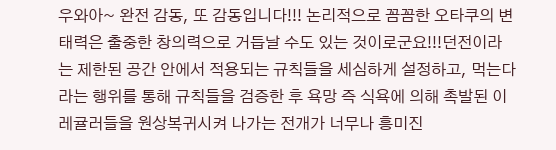우와아~ 완전 감동, 또 감동입니다!!! 논리적으로 꼼꼼한 오타쿠의 변태력은 출중한 창의력으로 거듭날 수도 있는 것이로군요!!!던전이라는 제한된 공간 안에서 적용되는 규칙들을 세심하게 설정하고, 먹는다 라는 행위를 통해 규칙들을 검증한 후 욕망 즉 식욕에 의해 촉발된 이레귤러들을 원상복귀시켜 나가는 전개가 너무나 흥미진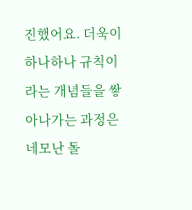진했어요. 더욱이 하나하나 규칙이라는 개념들을 쌓아나가는 과정은 네모난 돌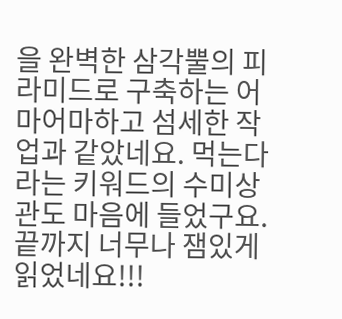을 완벽한 삼각뿔의 피라미드로 구축하는 어마어마하고 섬세한 작업과 같았네요. 먹는다 라는 키워드의 수미상관도 마음에 들었구요.끝까지 너무나 잼있게 읽었네요!!!